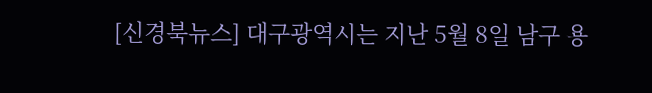[신경북뉴스] 대구광역시는 지난 5월 8일 남구 용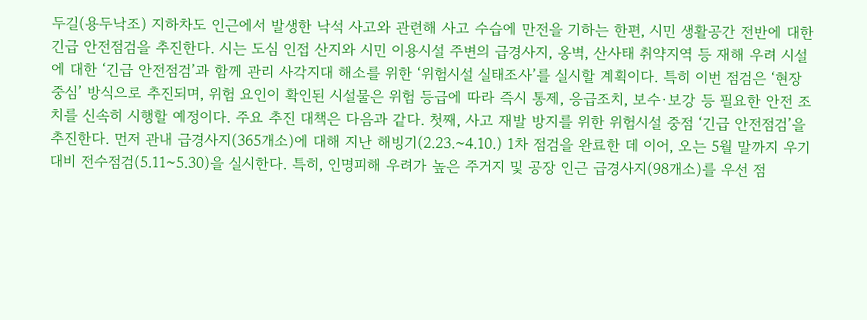두길(용두낙조) 지하차도 인근에서 발생한 낙석 사고와 관련해 사고 수습에 만전을 기하는 한편, 시민 생활공간 전반에 대한 긴급 안전점검을 추진한다. 시는 도심 인접 산지와 시민 이용시설 주변의 급경사지, 옹벽, 산사태 취약지역 등 재해 우려 시설에 대한 ‘긴급 안전점검’과 함께 관리 사각지대 해소를 위한 ‘위험시설 실태조사’를 실시할 계획이다. 특히 이번 점검은 ‘현장 중심’ 방식으로 추진되며, 위험 요인이 확인된 시설물은 위험 등급에 따라 즉시 통제, 응급조치, 보수·보강 등 필요한 안전 조치를 신속히 시행할 예정이다. 주요 추진 대책은 다음과 같다. 첫째, 사고 재발 방지를 위한 위험시설 중점 ‘긴급 안전점검’을 추진한다. 먼저 관내 급경사지(365개소)에 대해 지난 해빙기(2.23.~4.10.) 1차 점검을 완료한 데 이어, 오는 5월 말까지 우기 대비 전수점검(5.11~5.30)을 실시한다. 특히, 인명피해 우려가 높은 주거지 및 공장 인근 급경사지(98개소)를 우선 점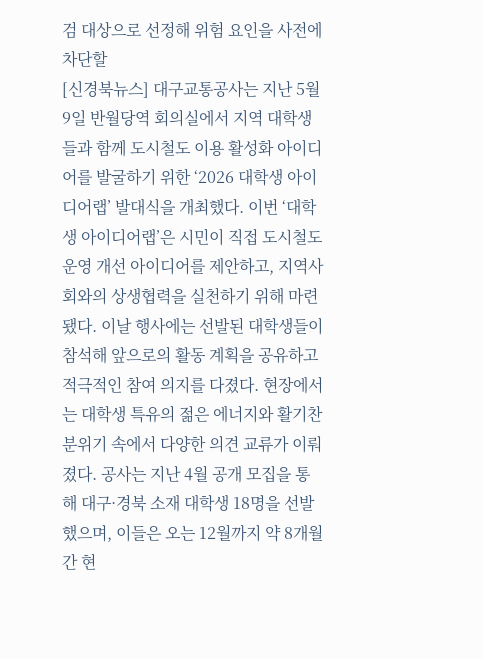검 대상으로 선정해 위험 요인을 사전에 차단할
[신경북뉴스] 대구교통공사는 지난 5월 9일 반월당역 회의실에서 지역 대학생들과 함께 도시철도 이용 활성화 아이디어를 발굴하기 위한 ‘2026 대학생 아이디어랩’ 발대식을 개최했다. 이번 ‘대학생 아이디어랩’은 시민이 직접 도시철도 운영 개선 아이디어를 제안하고, 지역사회와의 상생협력을 실천하기 위해 마련됐다. 이날 행사에는 선발된 대학생들이 참석해 앞으로의 활동 계획을 공유하고 적극적인 참여 의지를 다졌다. 현장에서는 대학생 특유의 젊은 에너지와 활기찬 분위기 속에서 다양한 의견 교류가 이뤄졌다. 공사는 지난 4월 공개 모집을 통해 대구·경북 소재 대학생 18명을 선발했으며, 이들은 오는 12월까지 약 8개월간 현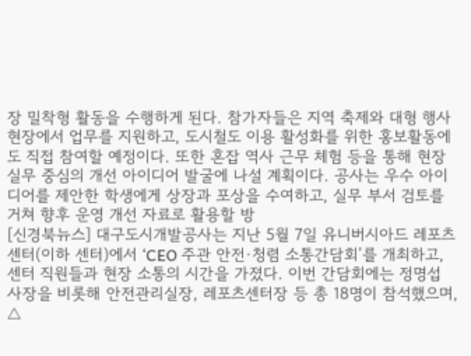장 밀착형 활동을 수행하게 된다. 참가자들은 지역 축제와 대형 행사 현장에서 업무를 지원하고, 도시철도 이용 활성화를 위한 홍보활동에도 직접 참여할 예정이다. 또한 혼잡 역사 근무 체험 등을 통해 현장 실무 중심의 개선 아이디어 발굴에 나설 계획이다. 공사는 우수 아이디어를 제안한 학생에게 상장과 포상을 수여하고, 실무 부서 검토를 거쳐 향후 운영 개선 자료로 활용할 방
[신경북뉴스] 대구도시개발공사는 지난 5월 7일 유니버시아드 레포츠센터(이하 센터)에서 ‘CEO 주관 안전·청렴 소통간담회’를 개최하고, 센터 직원들과 현장 소통의 시간을 가졌다. 이번 간담회에는 정명섭 사장을 비롯해 안전관리실장, 레포츠센터장 등 총 18명이 참석했으며, △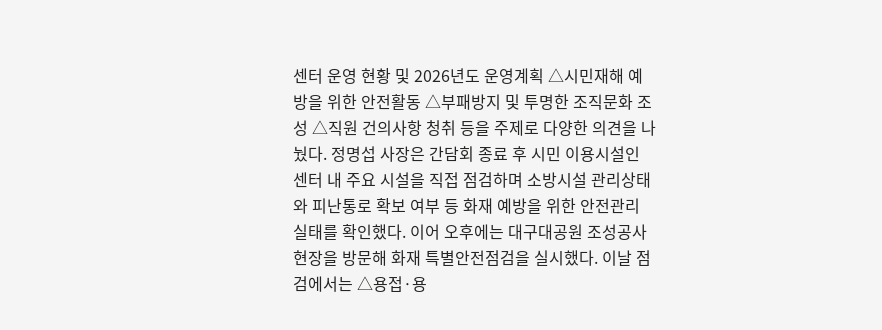센터 운영 현황 및 2026년도 운영계획 △시민재해 예방을 위한 안전활동 △부패방지 및 투명한 조직문화 조성 △직원 건의사항 청취 등을 주제로 다양한 의견을 나눴다. 정명섭 사장은 간담회 종료 후 시민 이용시설인 센터 내 주요 시설을 직접 점검하며 소방시설 관리상태와 피난통로 확보 여부 등 화재 예방을 위한 안전관리 실태를 확인했다. 이어 오후에는 대구대공원 조성공사 현장을 방문해 화재 특별안전점검을 실시했다. 이날 점검에서는 △용접·용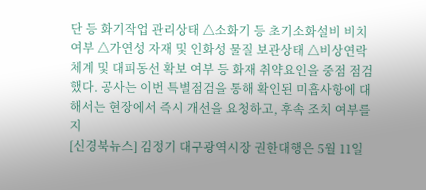단 등 화기작업 관리상태 △소화기 등 초기소화설비 비치 여부 △가연성 자재 및 인화성 물질 보관상태 △비상연락체계 및 대피동선 확보 여부 등 화재 취약요인을 중점 점검했다. 공사는 이번 특별점검을 통해 확인된 미흡사항에 대해서는 현장에서 즉시 개선을 요청하고, 후속 조치 여부를 지
[신경북뉴스] 김정기 대구광역시장 권한대행은 5월 11일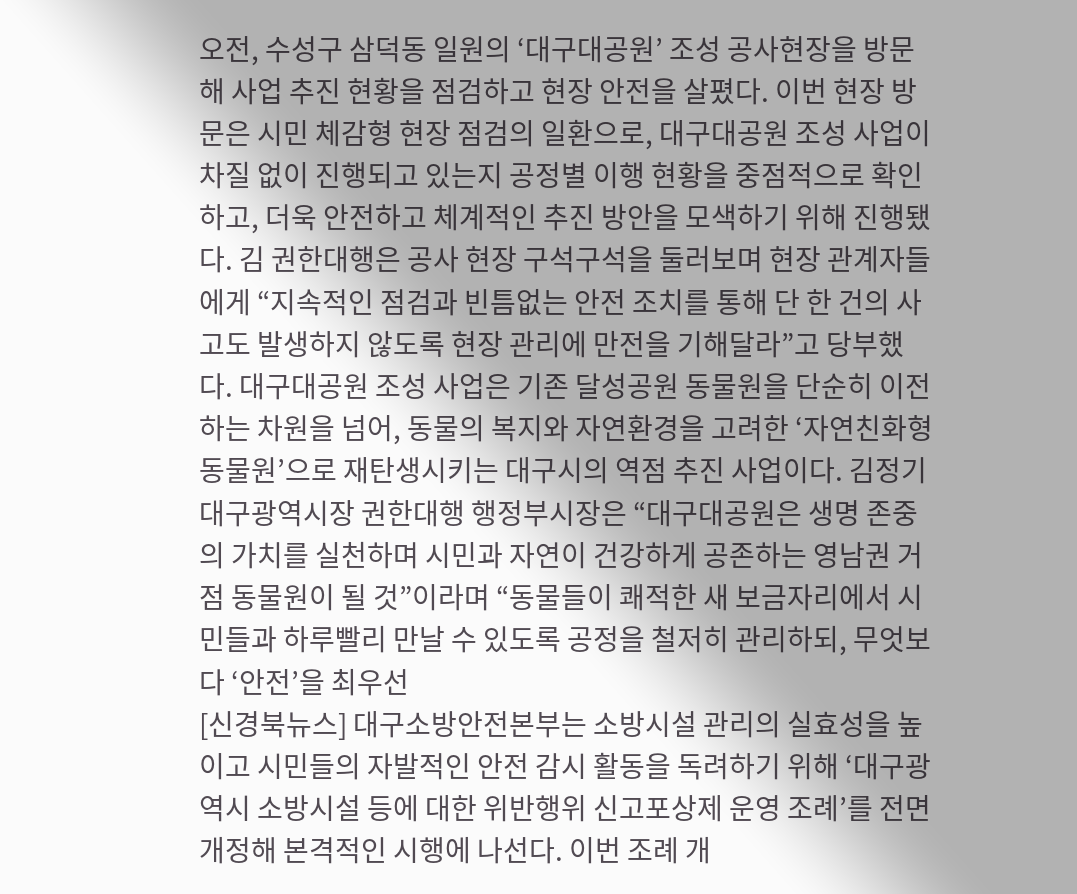오전, 수성구 삼덕동 일원의 ‘대구대공원’ 조성 공사현장을 방문해 사업 추진 현황을 점검하고 현장 안전을 살폈다. 이번 현장 방문은 시민 체감형 현장 점검의 일환으로, 대구대공원 조성 사업이 차질 없이 진행되고 있는지 공정별 이행 현황을 중점적으로 확인하고, 더욱 안전하고 체계적인 추진 방안을 모색하기 위해 진행됐다. 김 권한대행은 공사 현장 구석구석을 둘러보며 현장 관계자들에게 “지속적인 점검과 빈틈없는 안전 조치를 통해 단 한 건의 사고도 발생하지 않도록 현장 관리에 만전을 기해달라”고 당부했다. 대구대공원 조성 사업은 기존 달성공원 동물원을 단순히 이전하는 차원을 넘어, 동물의 복지와 자연환경을 고려한 ‘자연친화형 동물원’으로 재탄생시키는 대구시의 역점 추진 사업이다. 김정기 대구광역시장 권한대행 행정부시장은 “대구대공원은 생명 존중의 가치를 실천하며 시민과 자연이 건강하게 공존하는 영남권 거점 동물원이 될 것”이라며 “동물들이 쾌적한 새 보금자리에서 시민들과 하루빨리 만날 수 있도록 공정을 철저히 관리하되, 무엇보다 ‘안전’을 최우선
[신경북뉴스] 대구소방안전본부는 소방시설 관리의 실효성을 높이고 시민들의 자발적인 안전 감시 활동을 독려하기 위해 ‘대구광역시 소방시설 등에 대한 위반행위 신고포상제 운영 조례’를 전면 개정해 본격적인 시행에 나선다. 이번 조례 개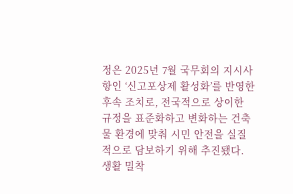정은 2025년 7월 국무회의 지시사항인 ‘신고포상제 활성화’를 반영한 후속 조치로, 전국적으로 상이한 규정을 표준화하고 변화하는 건축물 환경에 맞춰 시민 안전을 실질적으로 담보하기 위해 추진됐다. 생활 밀착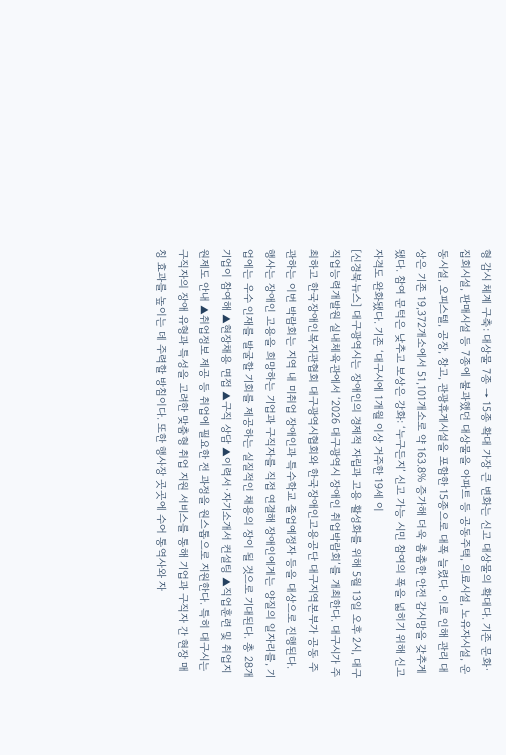형 감시 체계 구축: 대상물 7종 → 15종 확대 가장 큰 변화는 신고 대상물의 확대다. 기존 문화·집회시설, 판매시설 등 7종에 불과했던 대상물을 아파트 등 공동주택, 의료시설, 노유자시설, 운동시설, 오피스텔, 공장, 창고, 관광휴게시설을 포함한 15종으로 대폭 늘렸다. 이로 인해 관리 대상은 기존 19,372개소에서 51,101개소로 약 163.8% 증가해 더욱 촘촘한 안전 감시망을 갖추게 됐다. 참여 문턱은 낮추고 보상은 강화: ‘누구든지’ 신고 가능 시민 참여의 폭을 넓히기 위해 신고 자격도 완화됐다. 기존 ‘대구시에 1개월 이상 거주한 19세 이
[신경북뉴스] 대구광역시는 장애인의 경제적 자립과 고용 활성화를 위해 5월 13일 오후 2시, 대구직업능력개발원 실내체육관에서 ‘2026 대구광역시 장애인 취업박람회’를 개최한다. 대구시가 주최하고 한국장애인복지관협회 대구광역시협회와 한국장애인고용공단 대구지역본부가 공동 주관하는 이번 박람회는 지역 내 미취업 장애인과 특수학교 졸업예정자 등을 대상으로 진행된다. 행사는 장애인 고용을 희망하는 기업과 구직자를 직접 연결해 장애인에게는 양질의 일자리를, 기업에는 우수 인재를 발굴할 기회를 제공하는 실질적인 채용의 장이 될 것으로 기대된다. 총 28개 기업이 참여해 ▲현장채용 면접 ▲구직 상담 ▲이력서·자기소개서 컨설팅 ▲직업훈련 및 취업지원제도 안내 ▲취업정보 제공 등 취업에 필요한 전 과정을 원스톱으로 지원한다. 특히 대구시는 구직자의 장애 유형과 특성을 고려한 맞춤형 취업 지원 서비스를 통해 기업과 구직자 간 현장 매칭 효과를 높이는 데 주력할 방침이다. 또한 행사장 곳곳에 수어 통역사와 자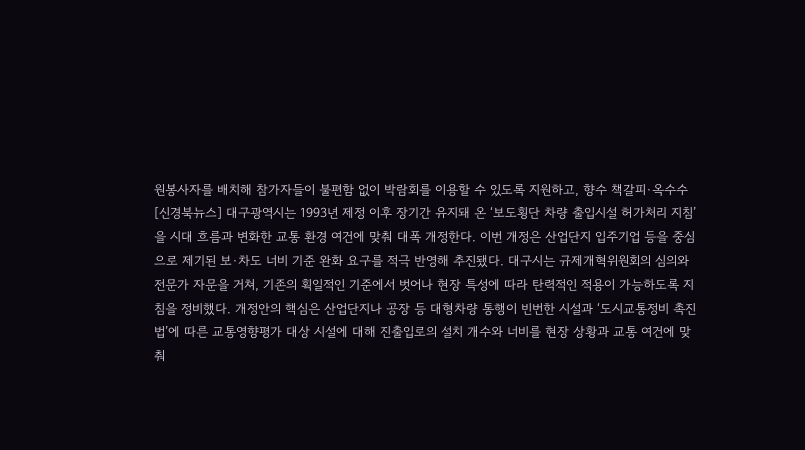원봉사자를 배치해 참가자들이 불편함 없이 박람회를 이용할 수 있도록 지원하고, 향수 책갈피·옥수수
[신경북뉴스] 대구광역시는 1993년 제정 이후 장기간 유지돼 온 ‘보도횡단 차량 출입시설 허가처리 지침’을 시대 흐름과 변화한 교통 환경 여건에 맞춰 대폭 개정한다. 이번 개정은 산업단지 입주기업 등을 중심으로 제기된 보·차도 너비 기준 완화 요구를 적극 반영해 추진됐다. 대구시는 규제개혁위원회의 심의와 전문가 자문을 거쳐, 기존의 획일적인 기준에서 벗어나 현장 특성에 따라 탄력적인 적용이 가능하도록 지침을 정비했다. 개정안의 핵심은 산업단지나 공장 등 대형차량 통행이 빈번한 시설과 ‘도시교통정비 촉진법’에 따른 교통영향평가 대상 시설에 대해 진출입로의 설치 개수와 너비를 현장 상황과 교통 여건에 맞춰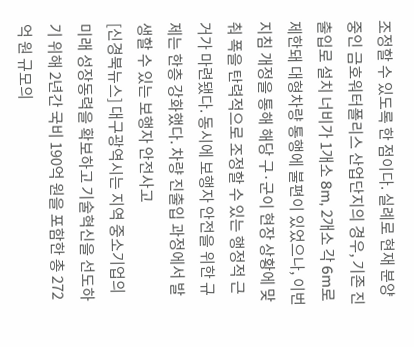조정할 수 있도록 한 점이다. 실례로 현재 분양 중인 금호워터폴리스 산업단지의 경우, 기존 진출입로 설치 너비가 1개소 8m, 2개소 각 6m로 제한돼 대형차량 통행에 불편이 있었으나, 이번 지침 개정을 통해 해당 구·군이 현장 상황에 맞춰 폭을 탄력적으로 조정할 수 있는 행정적 근거가 마련됐다. 동시에 보행자 안전을 위한 규제는 한층 강화했다. 차량 진출입 과정에서 발생할 수 있는 보행자 안전사고
[신경북뉴스] 대구광역시는 지역 중소기업의 미래 성장동력을 확보하고 기술혁신을 선도하기 위해 2년간 국비 190억 원을 포함한 총 272억 원 규모의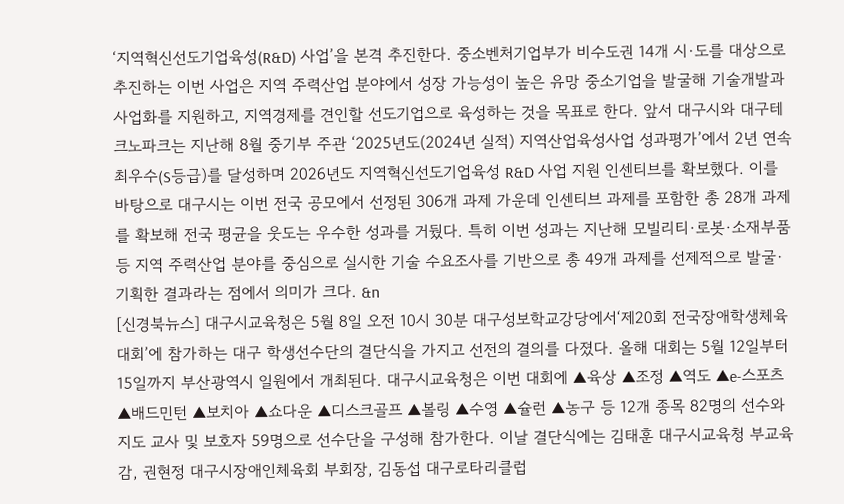‘지역혁신선도기업육성(R&D) 사업’을 본격 추진한다. 중소벤처기업부가 비수도권 14개 시·도를 대상으로 추진하는 이번 사업은 지역 주력산업 분야에서 성장 가능성이 높은 유망 중소기업을 발굴해 기술개발과 사업화를 지원하고, 지역경제를 견인할 선도기업으로 육성하는 것을 목표로 한다. 앞서 대구시와 대구테크노파크는 지난해 8월 중기부 주관 ‘2025년도(2024년 실적) 지역산업육성사업 성과평가’에서 2년 연속 최우수(S등급)를 달성하며 2026년도 지역혁신선도기업육성 R&D 사업 지원 인센티브를 확보했다. 이를 바탕으로 대구시는 이번 전국 공모에서 선정된 306개 과제 가운데 인센티브 과제를 포함한 총 28개 과제를 확보해 전국 평균을 웃도는 우수한 성과를 거뒀다. 특히 이번 성과는 지난해 모빌리티·로봇·소재부품 등 지역 주력산업 분야를 중심으로 실시한 기술 수요조사를 기반으로 총 49개 과제를 선제적으로 발굴·기획한 결과라는 점에서 의미가 크다. &n
[신경북뉴스] 대구시교육청은 5월 8일 오전 10시 30분 대구성보학교강당에서‘제20회 전국장애학생체육대회’에 참가하는 대구 학생선수단의 결단식을 가지고 선전의 결의를 다졌다. 올해 대회는 5월 12일부터 15일까지 부산광역시 일원에서 개최된다. 대구시교육청은 이번 대회에 ▲육상 ▲조정 ▲역도 ▲e-스포츠 ▲배드민턴 ▲보치아 ▲쇼다운 ▲디스크골프 ▲볼링 ▲수영 ▲슐런 ▲농구 등 12개 종목 82명의 선수와 지도 교사 및 보호자 59명으로 선수단을 구성해 참가한다. 이날 결단식에는 김태훈 대구시교육청 부교육감, 권현정 대구시장애인체육회 부회장, 김동섭 대구로타리클럽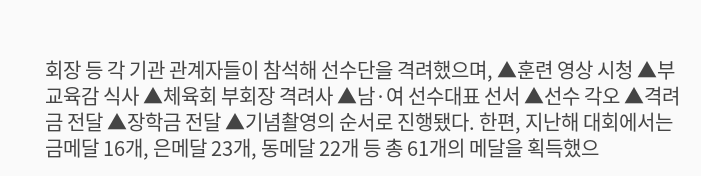회장 등 각 기관 관계자들이 참석해 선수단을 격려했으며, ▲훈련 영상 시청 ▲부교육감 식사 ▲체육회 부회장 격려사 ▲남·여 선수대표 선서 ▲선수 각오 ▲격려금 전달 ▲장학금 전달 ▲기념촬영의 순서로 진행됐다. 한편, 지난해 대회에서는 금메달 16개, 은메달 23개, 동메달 22개 등 총 61개의 메달을 획득했으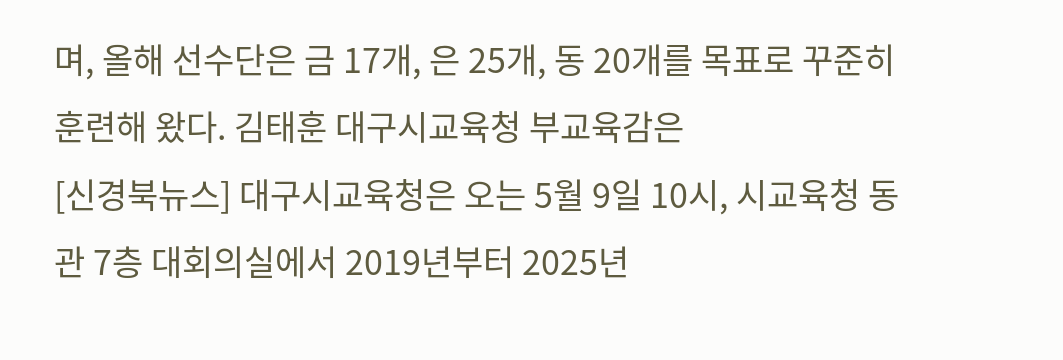며, 올해 선수단은 금 17개, 은 25개, 동 20개를 목표로 꾸준히 훈련해 왔다. 김태훈 대구시교육청 부교육감은
[신경북뉴스] 대구시교육청은 오는 5월 9일 10시, 시교육청 동관 7층 대회의실에서 2019년부터 2025년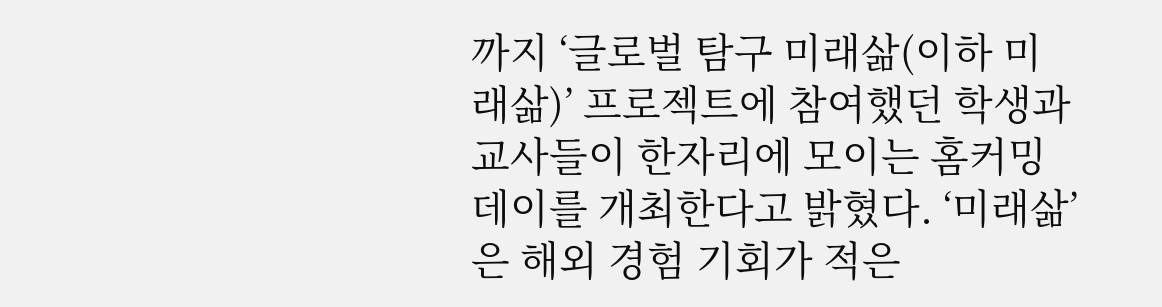까지 ‘글로벌 탐구 미래삶(이하 미래삶)’ 프로젝트에 참여했던 학생과 교사들이 한자리에 모이는 홈커밍데이를 개최한다고 밝혔다. ‘미래삶’은 해외 경험 기회가 적은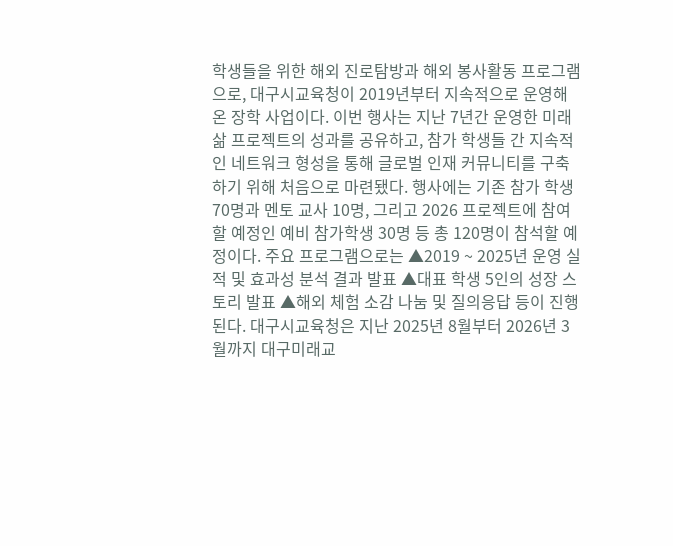학생들을 위한 해외 진로탐방과 해외 봉사활동 프로그램으로, 대구시교육청이 2019년부터 지속적으로 운영해 온 장학 사업이다. 이번 행사는 지난 7년간 운영한 미래삶 프로젝트의 성과를 공유하고, 참가 학생들 간 지속적인 네트워크 형성을 통해 글로벌 인재 커뮤니티를 구축하기 위해 처음으로 마련됐다. 행사에는 기존 참가 학생 70명과 멘토 교사 10명, 그리고 2026 프로젝트에 참여할 예정인 예비 참가학생 30명 등 총 120명이 참석할 예정이다. 주요 프로그램으로는 ▲2019 ~ 2025년 운영 실적 및 효과성 분석 결과 발표 ▲대표 학생 5인의 성장 스토리 발표 ▲해외 체험 소감 나눔 및 질의응답 등이 진행된다. 대구시교육청은 지난 2025년 8월부터 2026년 3월까지 대구미래교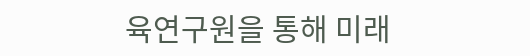육연구원을 통해 미래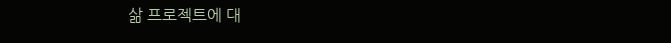삶 프로젝트에 대